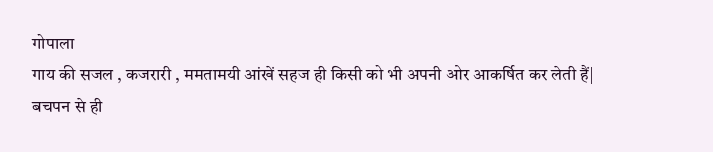गोपाला
गाय की सजल , कजरारी , ममतामयी आंखें सहज ही किसी को भी अपनी ओर आकर्षित कर लेती हैं| बचपन से ही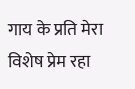गाय के प्रति मेरा विशेष प्रेम रहा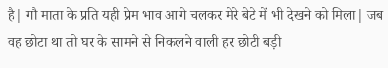है| गौ माता के प्रति यही प्रेम भाव आगे चलकर मेरे बेटे में भी देखने को मिला| जब वह छोटा था तो घर के सामने से निकलने वाली हर छोटी बड़ी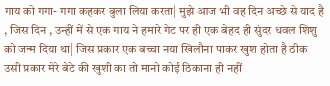गाय को गगा- गगा कहकर बुला लिया करता| मुझे आज भी वह दिन अच्छे से याद है , जिस दिन , उन्हीं में से एक गाय ने हमारे गेट पर ही एक बेहद ही सुंदर धवल शिशु को जन्म दिया था| जिस प्रकार एक बच्चा नया खिलौना पाकर खुश होता है ठीक उसी प्रकार मेरे बेटे की खुशी का तो मानो कोई ठिकाना ही नहीं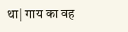था| गाय का वह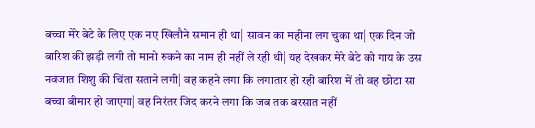बच्चा मेरे बेटे के लिए एक नए खिलौने समान ही था| सावन का महीना लग चुका था| एक दिन जो बारिश की झड़ी लगी तो मानो रुकने का नाम ही नहीं ले रही थी| यह देखकर मेरे बेटे को गाय के उस नवजात शिशु की चिंता सताने लगी| वह कहने लगा कि लगातार हो रही बारिश में तो वह छोटा सा बच्चा बीमार हो जाएगा| वह निरंतर जिद करने लगा कि जब तक बरसात नहीं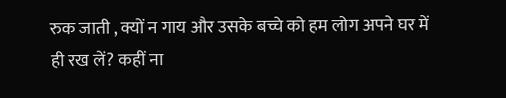रुक जाती , क्यों न गाय और उसके बच्चे को हम लोग अपने घर में ही रख लें? कहीं ना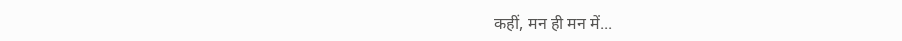कहीं, मन ही मन में...